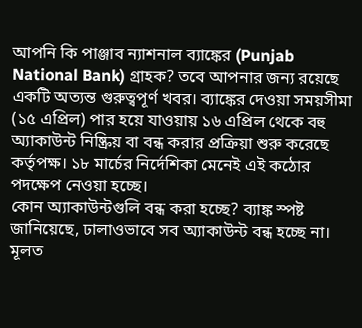আপনি কি পাঞ্জাব ন্যাশনাল ব্যাঙ্কের (Punjab National Bank) গ্রাহক? তবে আপনার জন্য রয়েছে একটি অত্যন্ত গুরুত্বপূর্ণ খবর। ব্যাঙ্কের দেওয়া সময়সীমা (১৫ এপ্রিল) পার হয়ে যাওয়ায় ১৬ এপ্রিল থেকে বহু অ্যাকাউন্ট নিষ্ক্রিয় বা বন্ধ করার প্রক্রিয়া শুরু করেছে কর্তৃপক্ষ। ১৮ মার্চের নির্দেশিকা মেনেই এই কঠোর পদক্ষেপ নেওয়া হচ্ছে।
কোন অ্যাকাউন্টগুলি বন্ধ করা হচ্ছে? ব্যাঙ্ক স্পষ্ট জানিয়েছে, ঢালাওভাবে সব অ্যাকাউন্ট বন্ধ হচ্ছে না। মূলত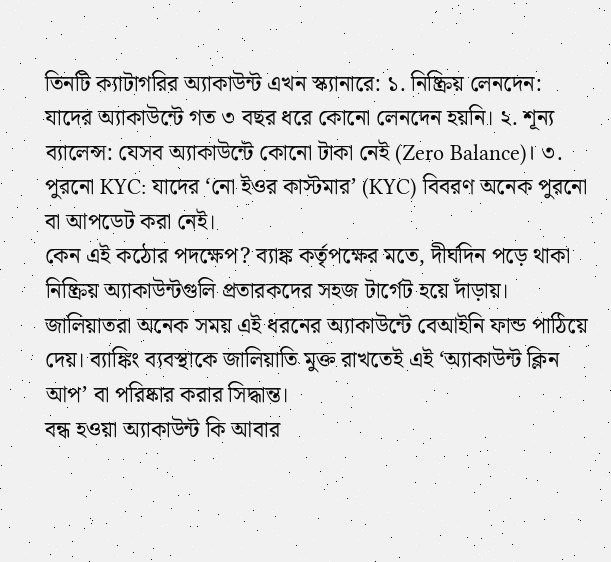তিনটি ক্যাটাগরির অ্যাকাউন্ট এখন স্ক্যানারে: ১. নিষ্ক্রিয় লেনদেন: যাদের অ্যাকাউন্টে গত ৩ বছর ধরে কোনো লেনদেন হয়নি। ২. শূন্য ব্যালেন্স: যেসব অ্যাকাউন্টে কোনো টাকা নেই (Zero Balance)। ৩. পুরনো KYC: যাদের ‘নো ইওর কাস্টমার’ (KYC) বিবরণ অনেক পুরনো বা আপডেট করা নেই।
কেন এই কঠোর পদক্ষেপ? ব্যাঙ্ক কর্তৃপক্ষের মতে, দীর্ঘদিন পড়ে থাকা নিষ্ক্রিয় অ্যাকাউন্টগুলি প্রতারকদের সহজ টার্গেট হয়ে দাঁড়ায়। জালিয়াতরা অনেক সময় এই ধরনের অ্যাকাউন্টে বেআইনি ফান্ড পাঠিয়ে দেয়। ব্যাঙ্কিং ব্যবস্থাকে জালিয়াতি মুক্ত রাখতেই এই ‘অ্যাকাউন্ট ক্লিন আপ’ বা পরিষ্কার করার সিদ্ধান্ত।
বন্ধ হওয়া অ্যাকাউন্ট কি আবার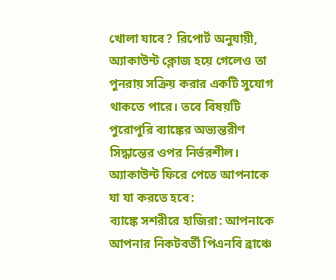খোলা যাবে? রিপোর্ট অনুযায়ী, অ্যাকাউন্ট ক্লোজ হয়ে গেলেও তা পুনরায় সক্রিয় করার একটি সুযোগ থাকতে পারে। তবে বিষয়টি পুরোপুরি ব্যাঙ্কের অভ্যন্তরীণ সিদ্ধান্তের ওপর নির্ভরশীল। অ্যাকাউন্ট ফিরে পেতে আপনাকে যা যা করতে হবে:
ব্যাঙ্কে সশরীরে হাজিরা: আপনাকে আপনার নিকটবর্তী পিএনবি ব্রাঞ্চে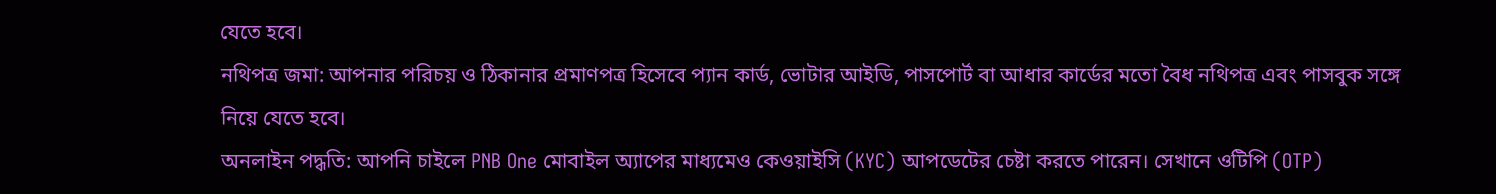যেতে হবে।
নথিপত্র জমা: আপনার পরিচয় ও ঠিকানার প্রমাণপত্র হিসেবে প্যান কার্ড, ভোটার আইডি, পাসপোর্ট বা আধার কার্ডের মতো বৈধ নথিপত্র এবং পাসবুক সঙ্গে নিয়ে যেতে হবে।
অনলাইন পদ্ধতি: আপনি চাইলে PNB One মোবাইল অ্যাপের মাধ্যমেও কেওয়াইসি (KYC) আপডেটের চেষ্টা করতে পারেন। সেখানে ওটিপি (OTP)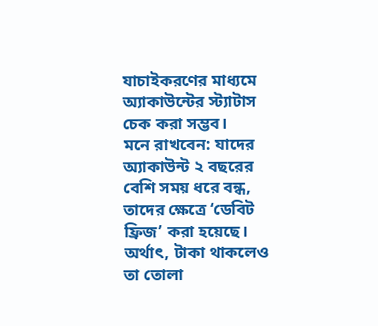যাচাইকরণের মাধ্যমে অ্যাকাউন্টের স্ট্যাটাস চেক করা সম্ভব।
মনে রাখবেন: যাদের অ্যাকাউন্ট ২ বছরের বেশি সময় ধরে বন্ধ, তাদের ক্ষেত্রে ‘ডেবিট ফ্রিজ’ করা হয়েছে। অর্থাৎ, টাকা থাকলেও তা তোলা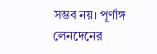সম্ভব নয়। পূর্ণাঙ্গ লেনদেনের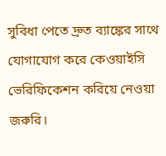সুবিধা পেতে দ্রুত ব্যাঙ্কের সাথে যোগাযোগ করে কেওয়াইসি ভেরিফিকেশন করিয়ে নেওয়া জরুরি।